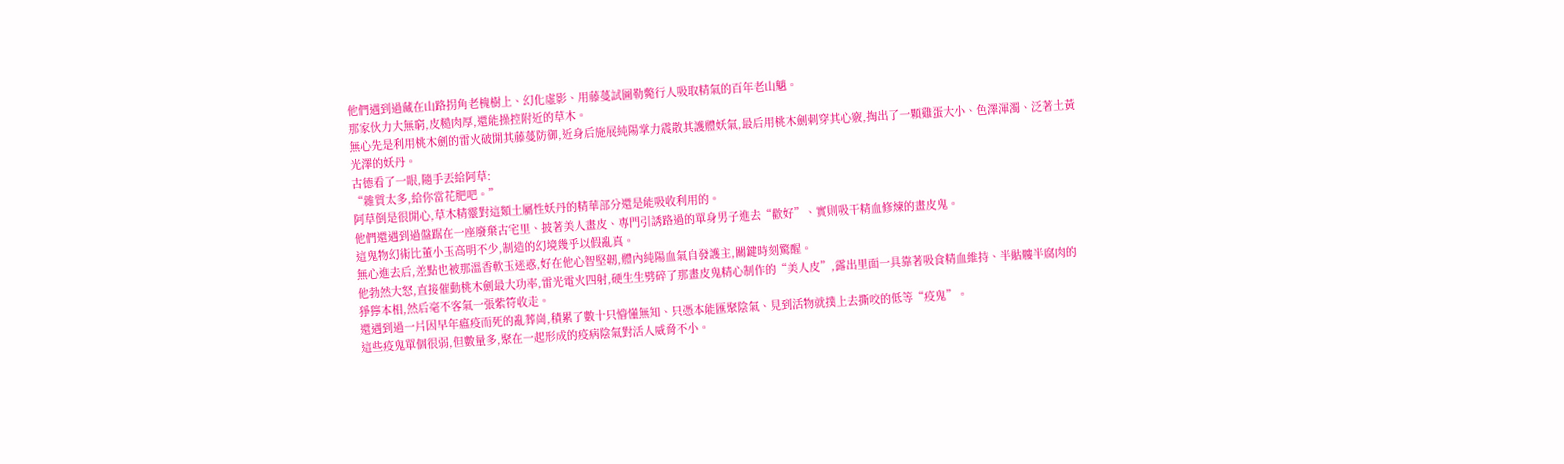他們遇到過藏在山路拐角老槐樹上、幻化虛影、用藤蔓試圖勒斃行人吸取精氣的百年老山魈。
那家伙力大無窮,皮糙肉厚,還能操控附近的草木。
無心先是利用桃木劍的雷火破開其藤蔓防御,近身后施展純陽掌力震散其護體妖氣,最后用桃木劍刺穿其心竅,掏出了一顆雞蛋大小、色澤渾濁、泛著土黃光澤的妖丹。
古德看了一眼,隨手丟給阿草:
“雜質太多,給你當花肥吧。”
阿草倒是很開心,草木精靈對這類土屬性妖丹的精華部分還是能吸收利用的。
他們還遇到過盤踞在一座廢棄古宅里、披著美人畫皮、專門引誘路過的單身男子進去“歡好”、實則吸干精血修煉的畫皮鬼。
這鬼物幻術比董小玉高明不少,制造的幻境幾乎以假亂真。
無心進去后,差點也被那溫香軟玉迷惑,好在他心智堅韌,體內純陽血氣自發護主,關鍵時刻驚醒。
他勃然大怒,直接催動桃木劍最大功率,雷光電火四射,硬生生劈碎了那畫皮鬼精心制作的“美人皮”,露出里面一具靠著吸食精血維持、半骷髏半腐肉的猙獰本相,然后毫不客氣一張紫符收走。
還遇到過一片因早年瘟疫而死的亂葬崗,積累了數十只懵懂無知、只憑本能匯聚陰氣、見到活物就撲上去撕咬的低等“疫鬼”。
這些疫鬼單個很弱,但數量多,聚在一起形成的疫病陰氣對活人威脅不小。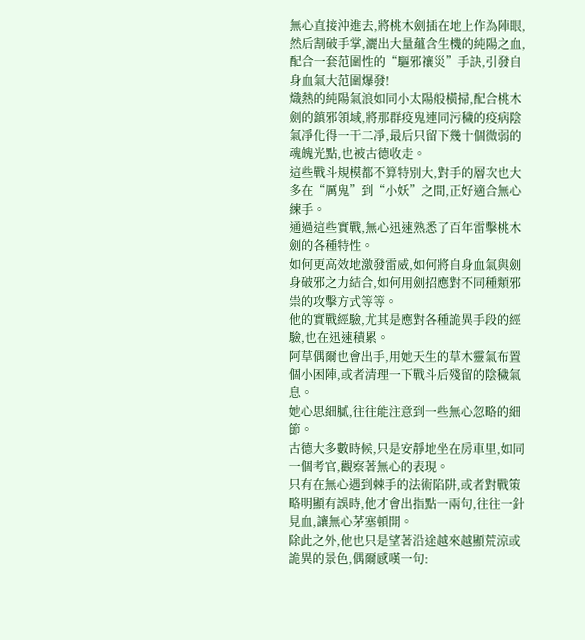無心直接沖進去,將桃木劍插在地上作為陣眼,然后割破手掌,灑出大量蘊含生機的純陽之血,配合一套范圍性的“驅邪禳災”手訣,引發自身血氣大范圍爆發!
熾熱的純陽氣浪如同小太陽般橫掃,配合桃木劍的鎮邪領域,將那群疫鬼連同污穢的疫病陰氣凈化得一干二凈,最后只留下幾十個微弱的魂魄光點,也被古德收走。
這些戰斗規模都不算特別大,對手的層次也大多在“厲鬼”到“小妖”之間,正好適合無心練手。
通過這些實戰,無心迅速熟悉了百年雷擊桃木劍的各種特性。
如何更高效地激發雷威,如何將自身血氣與劍身破邪之力結合,如何用劍招應對不同種類邪祟的攻擊方式等等。
他的實戰經驗,尤其是應對各種詭異手段的經驗,也在迅速積累。
阿草偶爾也會出手,用她天生的草木靈氣布置個小困陣,或者清理一下戰斗后殘留的陰穢氣息。
她心思細膩,往往能注意到一些無心忽略的細節。
古德大多數時候,只是安靜地坐在房車里,如同一個考官,觀察著無心的表現。
只有在無心遇到棘手的法術陷阱,或者對戰策略明顯有誤時,他才會出指點一兩句,往往一針見血,讓無心茅塞頓開。
除此之外,他也只是望著沿途越來越顯荒涼或詭異的景色,偶爾感嘆一句: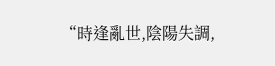“時逢亂世,陰陽失調,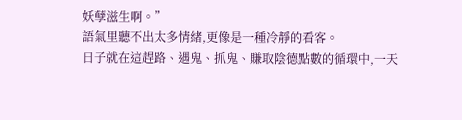妖孽滋生啊。”
語氣里聽不出太多情緒,更像是一種冷靜的看客。
日子就在這趕路、遇鬼、抓鬼、賺取陰德點數的循環中,一天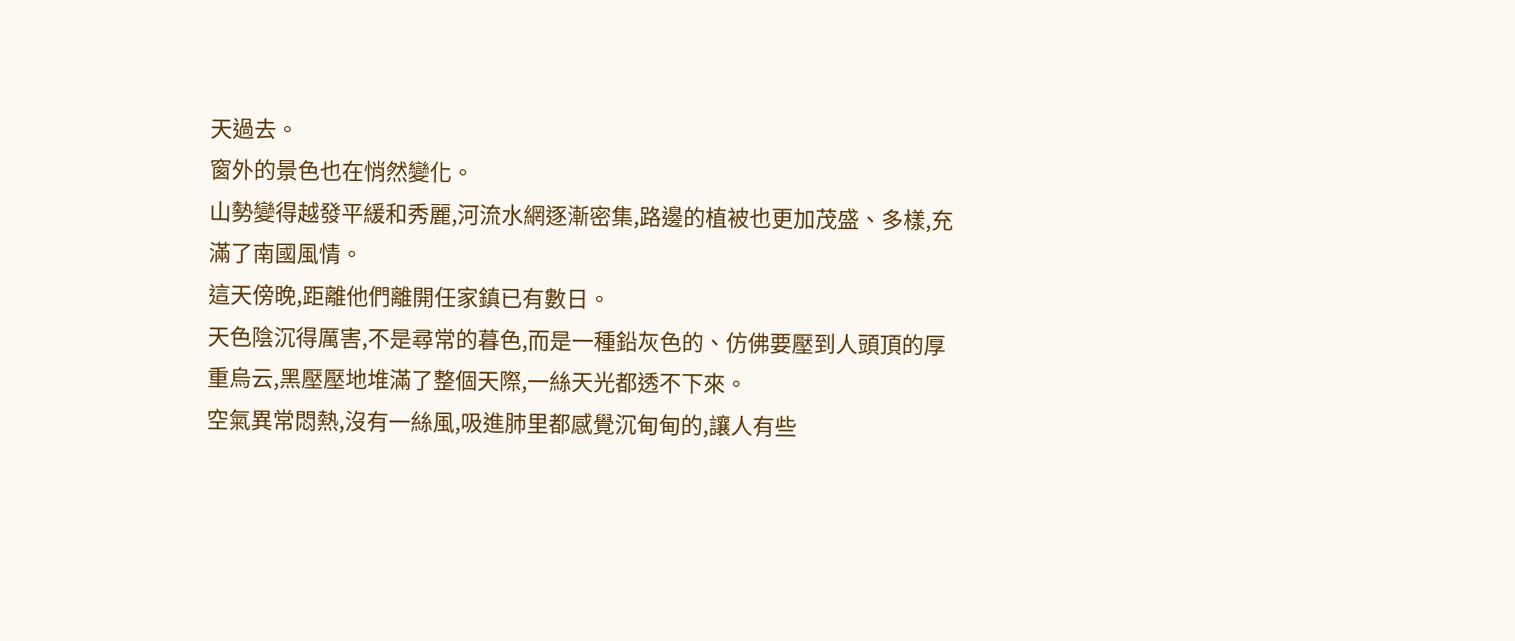天過去。
窗外的景色也在悄然變化。
山勢變得越發平緩和秀麗,河流水網逐漸密集,路邊的植被也更加茂盛、多樣,充滿了南國風情。
這天傍晚,距離他們離開任家鎮已有數日。
天色陰沉得厲害,不是尋常的暮色,而是一種鉛灰色的、仿佛要壓到人頭頂的厚重烏云,黑壓壓地堆滿了整個天際,一絲天光都透不下來。
空氣異常悶熱,沒有一絲風,吸進肺里都感覺沉甸甸的,讓人有些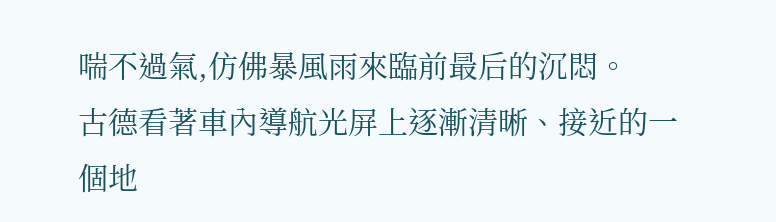喘不過氣,仿佛暴風雨來臨前最后的沉悶。
古德看著車內導航光屏上逐漸清晰、接近的一個地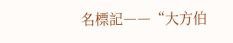名標記――“大方伯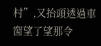村”,又抬頭透過車窗望了望那令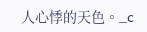人心悸的天色。_c